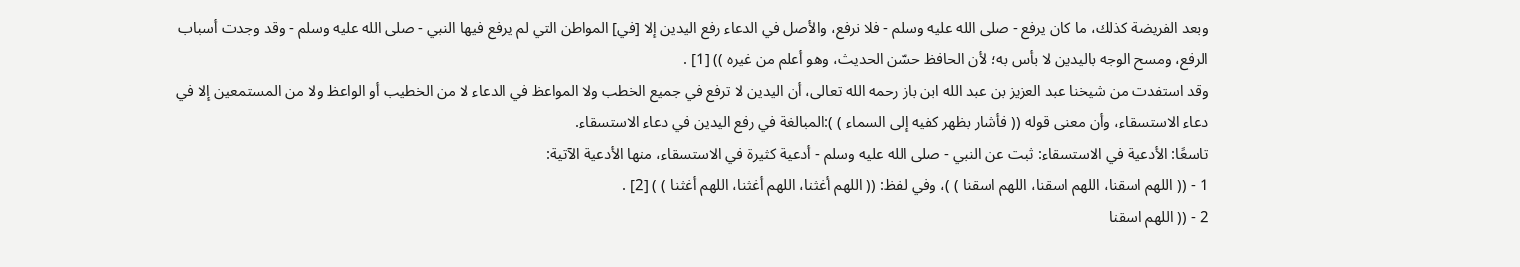وبعد الفريضة كذلك، ما كان يرفع - صلى الله عليه وسلم - فلا نرفع، والأصل في الدعاء رفع اليدين إلا [في] المواطن التي لم يرفع فيها النبي - صلى الله عليه وسلم - وقد وجدت أسباب الرفع، ومسح الوجه باليدين لا بأس به؛ لأن الحافظ حسّن الحديث، وهو أعلم من غيره )) [1] .
وقد استفدت من شيخنا عبد العزيز بن عبد الله ابن باز رحمه الله تعالى، أن اليدين لا ترفع في جميع الخطب ولا المواعظ في الدعاء لا من الخطيب أو الواعظ ولا من المستمعين إلا في دعاء الاستسقاء، وأن معنى قوله (( فأشار بظهر كفيه إلى السماء ) ):المبالغة في رفع اليدين في دعاء الاستسقاء.
تاسعًا: الأدعية في الاستسقاء: ثبت عن النبي - صلى الله عليه وسلم - أدعية كثيرة في الاستسقاء، منها الأدعية الآتية:
1 - (( اللهم اسقنا، اللهم اسقنا، اللهم اسقنا ) )، وفي لفظ: (( اللهم أغثنا، اللهم أغثنا، اللهم أغثنا ) ) [2] .
2 - (( اللهم اسقنا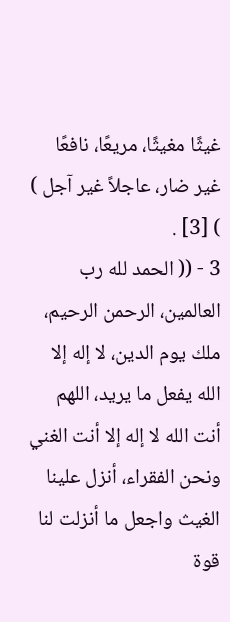غيثًا مغيثًا، مريعًا، نافعًا غير ضار، عاجلاً غير آجل ) ) [3] .
3 - (( الحمد لله رب العالمين، الرحمن الرحيم، ملك يوم الدين، لا إله إلا الله يفعل ما يريد، اللهم أنت الله لا إله إلا أنت الغني ونحن الفقراء، أنزل علينا الغيث واجعل ما أنزلت لنا قوة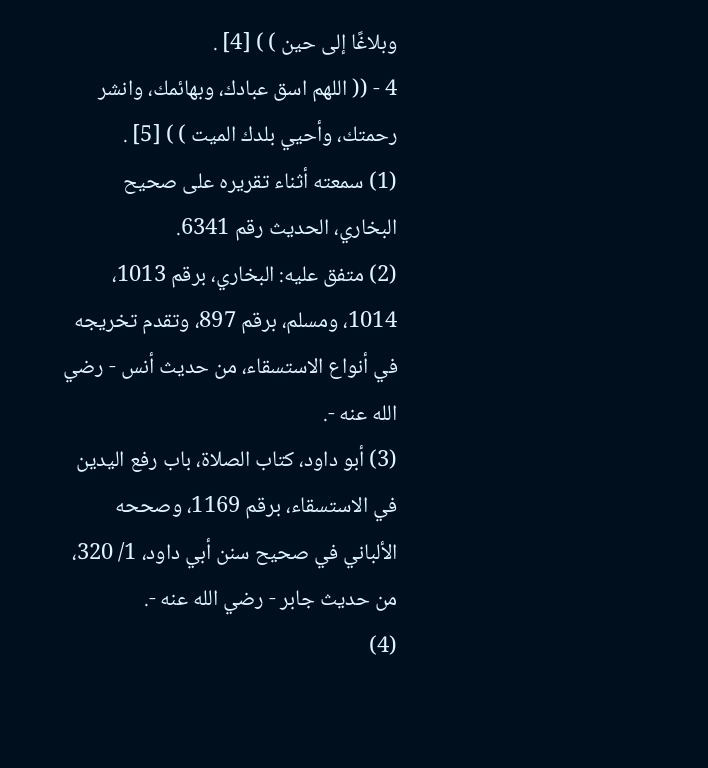وبلاغًا إلى حين ) ) [4] .
4 - (( اللهم اسق عبادك، وبهائمك، وانشر رحمتك، وأحيي بلدك الميت ) ) [5] .
(1) سمعته أثناء تقريره على صحيح البخاري، الحديث رقم 6341.
(2) متفق عليه: البخاري، برقم 1013، 1014، ومسلم، برقم 897، وتقدم تخريجه في أنواع الاستسقاء، من حديث أنس - رضي الله عنه -.
(3) أبو داود، كتاب الصلاة، باب رفع اليدين في الاستسقاء، برقم 1169، وصححه الألباني في صحيح سنن أبي داود، 1/ 320، من حديث جابر - رضي الله عنه -.
(4)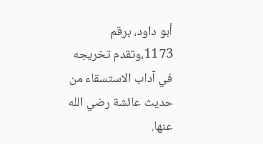أبو داود، برقم 1173،وتقدم تخريجه في آداب الاستسقاء من حديث عائشة رضي الله عنها.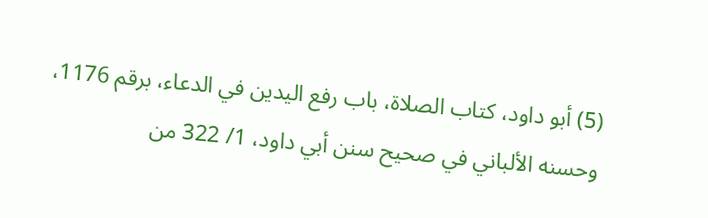(5) أبو داود، كتاب الصلاة، باب رفع اليدين في الدعاء، برقم 1176، وحسنه الألباني في صحيح سنن أبي داود، 1/ 322 من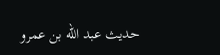حديث عبد الله بن عمرو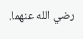رضي الله عنهما.